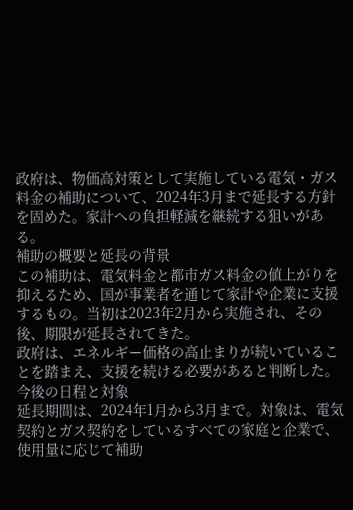政府は、物価高対策として実施している電気・ガス料金の補助について、2024年3月まで延長する方針を固めた。家計への負担軽減を継続する狙いがある。
補助の概要と延長の背景
この補助は、電気料金と都市ガス料金の値上がりを抑えるため、国が事業者を通じて家計や企業に支援するもの。当初は2023年2月から実施され、その後、期限が延長されてきた。
政府は、エネルギー価格の高止まりが続いていることを踏まえ、支援を続ける必要があると判断した。
今後の日程と対象
延長期間は、2024年1月から3月まで。対象は、電気契約とガス契約をしているすべての家庭と企業で、使用量に応じて補助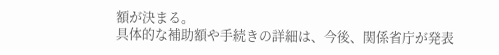額が決まる。
具体的な補助額や手続きの詳細は、今後、関係省庁が発表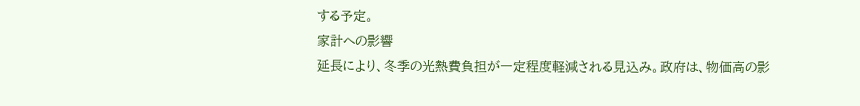する予定。
家計への影響
延長により、冬季の光熱費負担が一定程度軽減される見込み。政府は、物価高の影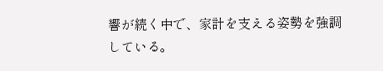響が続く中で、家計を支える姿勢を強調している。